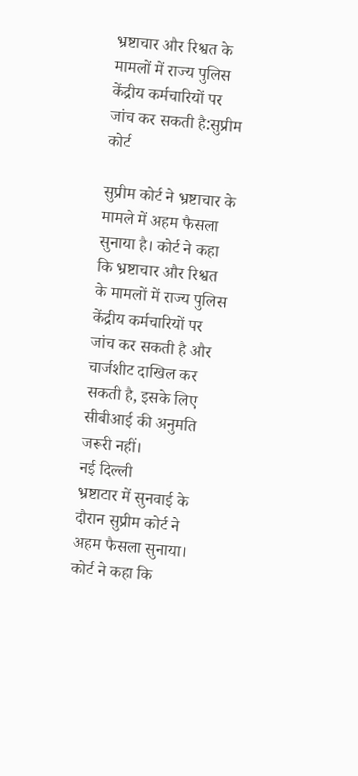भ्रष्टाचार और रिश्वत के मामलों में राज्य पुलिस केंद्रीय कर्मचारियों पर जांच कर सकती है:सुप्रीम कोर्ट

सुप्रीम कोर्ट ने भ्रष्टाचार के मामले में अहम फैसला सुनाया है। कोर्ट ने कहा कि भ्रष्टाचार और रिश्वत के मामलों में राज्य पुलिस केंद्रीय कर्मचारियों पर जांच कर सकती है और चार्जशीट दाखिल कर सकती है, इसके लिए सीबीआई की अनुमति जरूरी नहीं।
नई दिल्ली
भ्रष्टाटार में सुनवाई के दौरान सुप्रीम कोर्ट ने अहम फैसला सुनाया। कोर्ट ने कहा कि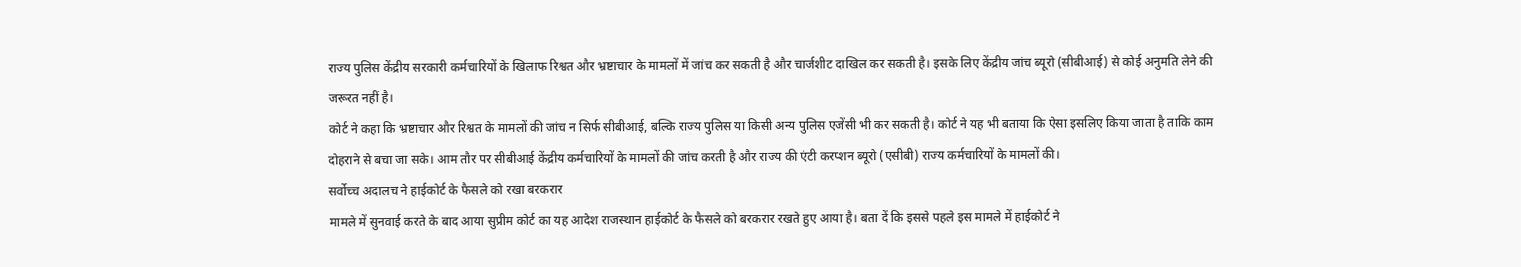राज्य पुलिस केंद्रीय सरकारी कर्मचारियों के खिलाफ रिश्वत और भ्रष्टाचार के मामलों में जांच कर सकती है और चार्जशीट दाखिल कर सकती है। इसके लिए केंद्रीय जांच ब्यूरो (सीबीआई) से कोई अनुमति लेने की जरूरत नहीं है।
कोर्ट ने कहा कि भ्रष्टाचार और रिश्वत के मामलों की जांच न सिर्फ सीबीआई, बल्कि राज्य पुलिस या किसी अन्य पुलिस एजेंसी भी कर सकती है। कोर्ट ने यह भी बताया कि ऐसा इसलिए किया जाता है ताकि काम दोहराने से बचा जा सके। आम तौर पर सीबीआई केंद्रीय कर्मचारियों के मामलों की जांच करती है और राज्य की एंटी करप्शन ब्यूरो (एसीबी) राज्य कर्मचारियों के मामलों की।
सर्वोच्च अदालच ने हाईकोर्ट के फैसले को रखा बरकरार
मामले में सुनवाई करते के बाद आया सुप्रीम कोर्ट का यह आदेश राजस्थान हाईकोर्ट के फैसले को बरकरार रखते हुए आया है। बता दें कि इससे पहले इस मामले में हाईकोर्ट ने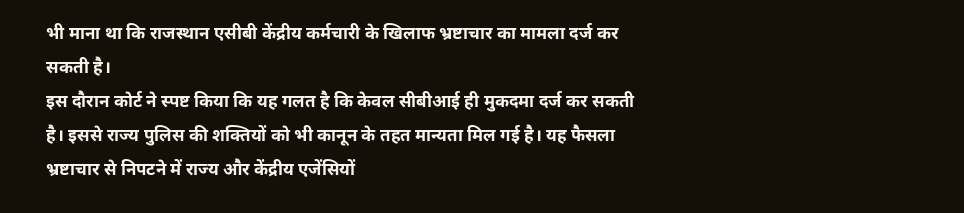भी माना था कि राजस्थान एसीबी केंद्रीय कर्मचारी के खिलाफ भ्रष्टाचार का मामला दर्ज कर सकती है।
इस दौरान कोर्ट ने स्पष्ट किया कि यह गलत है कि केवल सीबीआई ही मुकदमा दर्ज कर सकती है। इससे राज्य पुलिस की शक्तियों को भी कानून के तहत मान्यता मिल गई है। यह फैसला भ्रष्टाचार से निपटने में राज्य और केंद्रीय एजेंसियों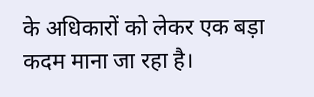के अधिकारों को लेकर एक बड़ा कदम माना जा रहा है।